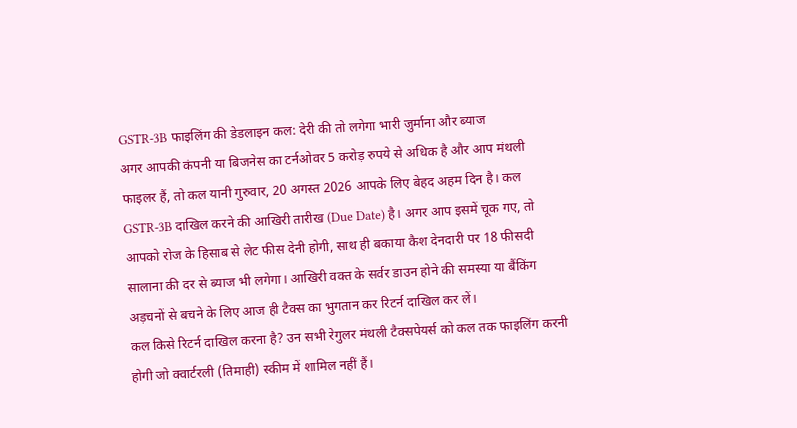GSTR-3B फाइलिंग की डेडलाइन कल: देरी की तो लगेगा भारी जुर्माना और ब्याज
अगर आपकी कंपनी या बिजनेस का टर्नओवर 5 करोड़ रुपये से अधिक है और आप मंथली फाइलर हैं, तो कल यानी गुरुवार, 20 अगस्त 2026 आपके लिए बेहद अहम दिन है। कल GSTR‑3B दाखिल करने की आखिरी तारीख (Due Date) है। अगर आप इसमें चूक गए, तो आपको रोज के हिसाब से लेट फीस देनी होगी, साथ ही बकाया कैश देनदारी पर 18 फीसदी सालाना की दर से ब्याज भी लगेगा। आखिरी वक्त के सर्वर डाउन होने की समस्या या बैंकिंग अड़चनों से बचने के लिए आज ही टैक्स का भुगतान कर रिटर्न दाखिल कर लें।
कल किसे रिटर्न दाखिल करना है? उन सभी रेगुलर मंथली टैक्सपेयर्स को कल तक फाइलिंग करनी होगी जो क्वार्टरली (तिमाही) स्कीम में शामिल नहीं हैं।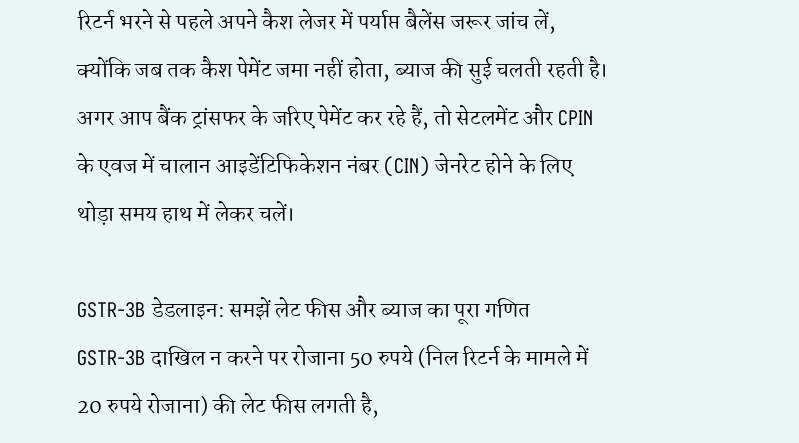रिटर्न भरने से पहले अपने कैश लेजर में पर्याप्त बैलेंस जरूर जांच लें, क्योंकि जब तक कैश पेमेंट जमा नहीं होता, ब्याज की सुई चलती रहती है। अगर आप बैंक ट्रांसफर के जरिए पेमेंट कर रहे हैं, तो सेटलमेंट और CPIN के एवज में चालान आइडेंटिफिकेशन नंबर (CIN) जेनरेट होने के लिए थोड़ा समय हाथ में लेकर चलें।

GSTR‑3B डेडलाइन: समझें लेट फीस और ब्याज का पूरा गणित
GSTR‑3B दाखिल न करने पर रोजाना 50 रुपये (निल रिटर्न के मामले में 20 रुपये रोजाना) की लेट फीस लगती है,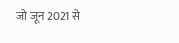जो जून 2021 से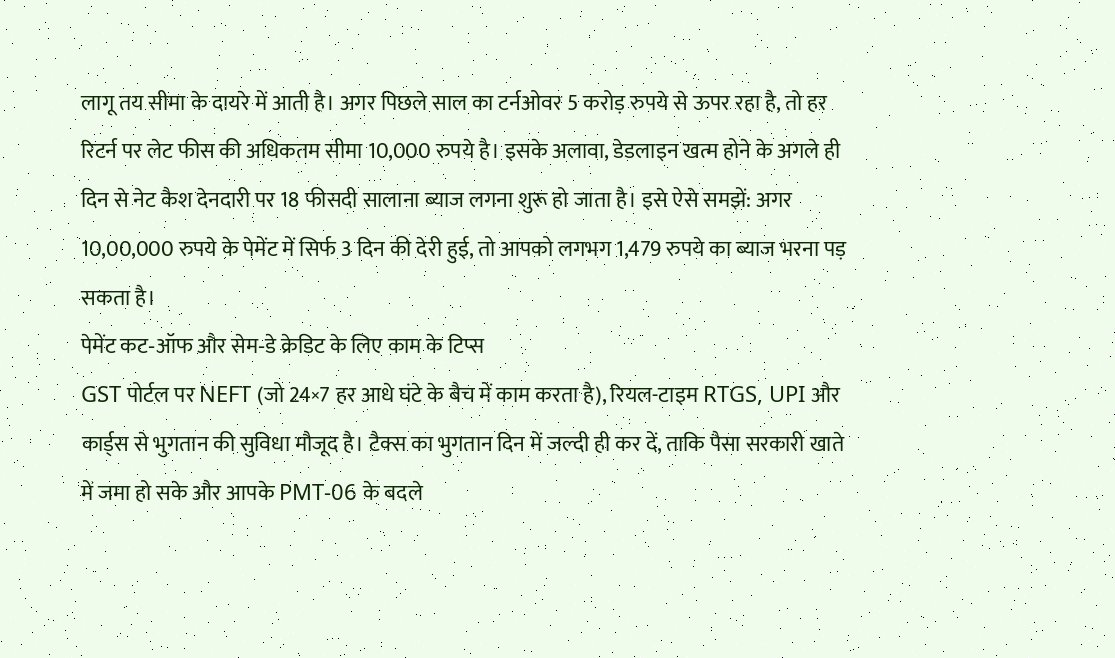लागू तय सीमा के दायरे में आती है। अगर पिछले साल का टर्नओवर 5 करोड़ रुपये से ऊपर रहा है, तो हर रिटर्न पर लेट फीस की अधिकतम सीमा 10,000 रुपये है। इसके अलावा, डेडलाइन खत्म होने के अगले ही दिन से नेट कैश देनदारी पर 18 फीसदी सालाना ब्याज लगना शुरू हो जाता है। इसे ऐसे समझें: अगर 10,00,000 रुपये के पेमेंट में सिर्फ 3 दिन की देरी हुई, तो आपको लगभग 1,479 रुपये का ब्याज भरना पड़ सकता है।
पेमेंट कट‑ऑफ और सेम‑डे क्रेडिट के लिए काम के टिप्स
GST पोर्टल पर NEFT (जो 24×7 हर आधे घंटे के बैच में काम करता है), रियल-टाइम RTGS, UPI और कार्ड्स से भुगतान की सुविधा मौजूद है। टैक्स का भुगतान दिन में जल्दी ही कर दें, ताकि पैसा सरकारी खाते में जमा हो सके और आपके PMT‑06 के बदले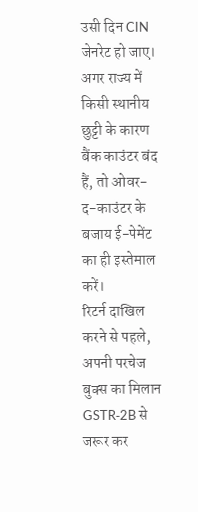उसी दिन CIN जेनरेट हो जाए। अगर राज्य में किसी स्थानीय छुट्टी के कारण बैंक काउंटर बंद हैं, तो ओवर-द-काउंटर के बजाय ई-पेमेंट का ही इस्तेमाल करें।
रिटर्न दाखिल करने से पहले, अपनी परचेज बुक्स का मिलान GSTR‑2B से जरूर कर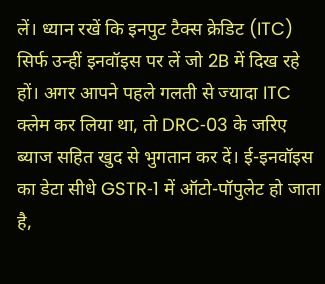लें। ध्यान रखें कि इनपुट टैक्स क्रेडिट (ITC) सिर्फ उन्हीं इनवॉइस पर लें जो 2B में दिख रहे हों। अगर आपने पहले गलती से ज्यादा ITC क्लेम कर लिया था, तो DRC‑03 के जरिए ब्याज सहित खुद से भुगतान कर दें। ई-इनवॉइस का डेटा सीधे GSTR‑1 में ऑटो-पॉपुलेट हो जाता है,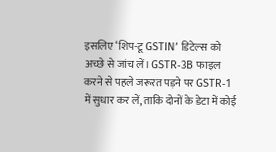इसलिए ‘शिप-टू GSTIN’ डिटेल्स को अच्छे से जांच लें। GSTR‑3B फाइल करने से पहले जरूरत पड़ने पर GSTR‑1 में सुधार कर लें, ताकि दोनों के डेटा में कोई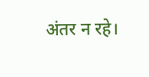अंतर न रहे।